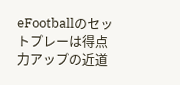eFootballのセットプレーは得点力アップの近道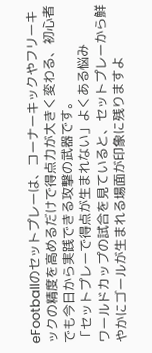eFootballのセットプレーは、コーナーキックやフリーキックの精度を高めるだけで得点力が大きく変わる、初心者でも今日から実践できる攻撃の武器です。
「セットプレーで得点が生まれない」よくある悩み
ワールドカップの試合を見ていると、セットプレーから鮮やかにゴールが生まれる場面が印象に残りますよ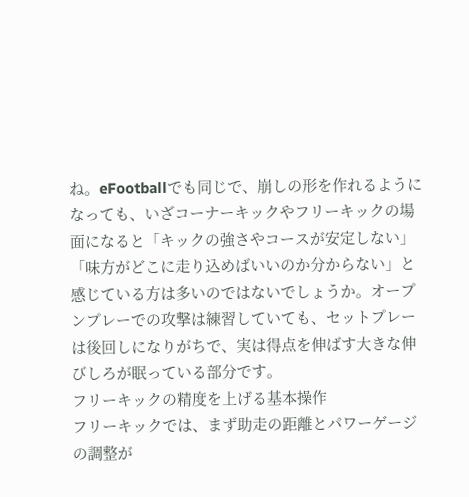ね。eFootballでも同じで、崩しの形を作れるようになっても、いざコーナーキックやフリーキックの場面になると「キックの強さやコースが安定しない」「味方がどこに走り込めばいいのか分からない」と感じている方は多いのではないでしょうか。オープンプレーでの攻撃は練習していても、セットプレーは後回しになりがちで、実は得点を伸ばす大きな伸びしろが眠っている部分です。
フリーキックの精度を上げる基本操作
フリーキックでは、まず助走の距離とパワーゲージの調整が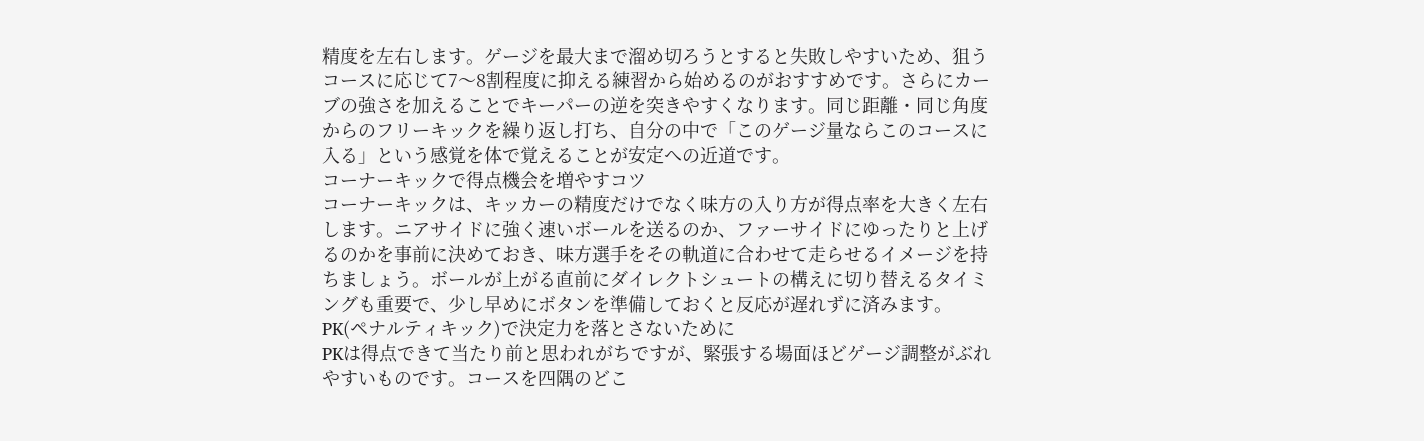精度を左右します。ゲージを最大まで溜め切ろうとすると失敗しやすいため、狙うコースに応じて7〜8割程度に抑える練習から始めるのがおすすめです。さらにカーブの強さを加えることでキーパーの逆を突きやすくなります。同じ距離・同じ角度からのフリーキックを繰り返し打ち、自分の中で「このゲージ量ならこのコースに入る」という感覚を体で覚えることが安定への近道です。
コーナーキックで得点機会を増やすコツ
コーナーキックは、キッカーの精度だけでなく味方の入り方が得点率を大きく左右します。ニアサイドに強く速いボールを送るのか、ファーサイドにゆったりと上げるのかを事前に決めておき、味方選手をその軌道に合わせて走らせるイメージを持ちましょう。ボールが上がる直前にダイレクトシュートの構えに切り替えるタイミングも重要で、少し早めにボタンを準備しておくと反応が遅れずに済みます。
PK(ペナルティキック)で決定力を落とさないために
PKは得点できて当たり前と思われがちですが、緊張する場面ほどゲージ調整がぶれやすいものです。コースを四隅のどこ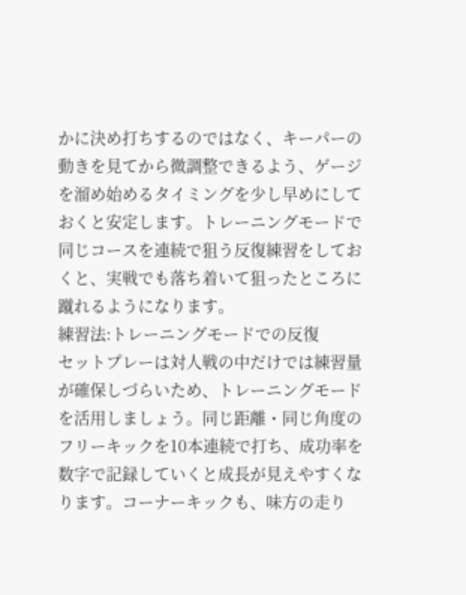かに決め打ちするのではなく、キーパーの動きを見てから微調整できるよう、ゲージを溜め始めるタイミングを少し早めにしておくと安定します。トレーニングモードで同じコースを連続で狙う反復練習をしておくと、実戦でも落ち着いて狙ったところに蹴れるようになります。
練習法:トレーニングモードでの反復
セットプレーは対人戦の中だけでは練習量が確保しづらいため、トレーニングモードを活用しましょう。同じ距離・同じ角度のフリーキックを10本連続で打ち、成功率を数字で記録していくと成長が見えやすくなります。コーナーキックも、味方の走り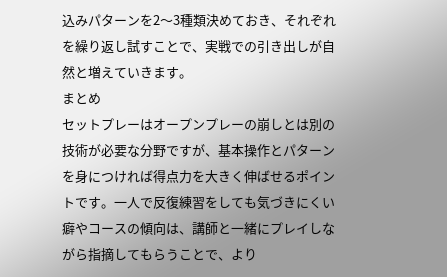込みパターンを2〜3種類決めておき、それぞれを繰り返し試すことで、実戦での引き出しが自然と増えていきます。
まとめ
セットプレーはオープンプレーの崩しとは別の技術が必要な分野ですが、基本操作とパターンを身につければ得点力を大きく伸ばせるポイントです。一人で反復練習をしても気づきにくい癖やコースの傾向は、講師と一緒にプレイしながら指摘してもらうことで、より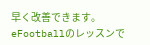早く改善できます。
eFootballのレッスンで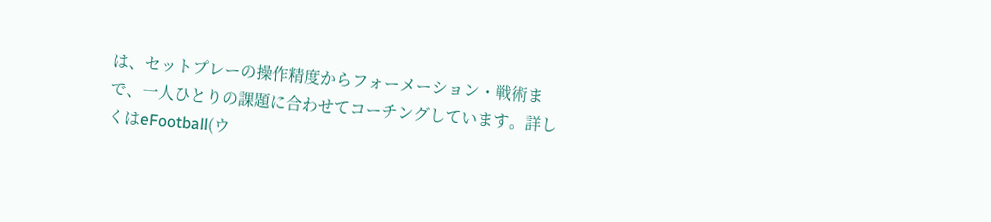は、セットプレーの操作精度からフォーメーション・戦術まで、一人ひとりの課題に合わせてコーチングしています。詳しくはeFootball(ウ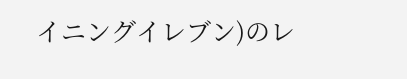イニングイレブン)のレ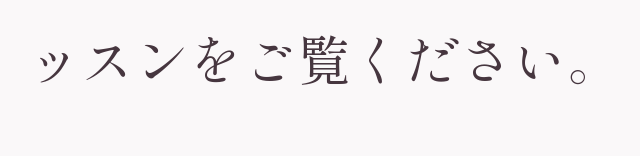ッスンをご覧ください。